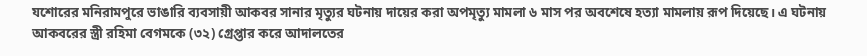যশোরের মনিরামপুরে ভাঙারি ব্যবসায়ী আকবর সানার মৃত্যুর ঘটনায় দায়ের করা অপমৃত্যু মামলা ৬ মাস পর অবশেষে হত্যা মামলায় রূপ দিয়েছে। এ ঘটনায় আকবরের স্ত্রী রহিমা বেগমকে (৩২) গ্রেপ্তার করে আদালতের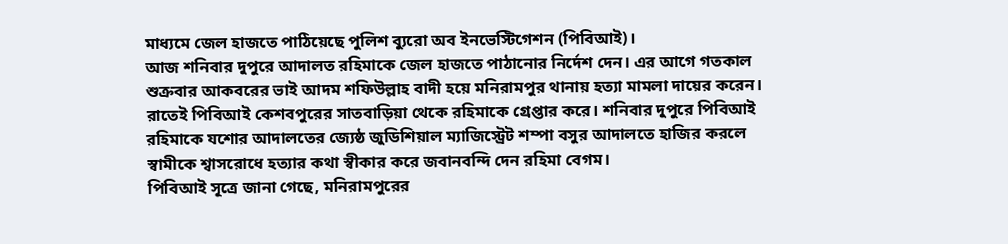মাধ্যমে জেল হাজতে পাঠিয়েছে পুলিশ ব্যুরো অব ইনভেস্টিগেশন (পিবিআই)।
আজ শনিবার দুপুরে আদালত রহিমাকে জেল হাজতে পাঠানোর নির্দেশ দেন। এর আগে গতকাল শুক্রবার আকবরের ভাই আদম শফিউল্লাহ বাদী হয়ে মনিরামপুর থানায় হত্যা মামলা দায়ের করেন। রাতেই পিবিআই কেশবপুরের সাতবাড়িয়া থেকে রহিমাকে গ্রেপ্তার করে। শনিবার দুপুরে পিবিআই রহিমাকে যশোর আদালতের জ্যেষ্ঠ জুডিশিয়াল ম্যাজিস্ট্রেট শম্পা বসুর আদালতে হাজির করলে স্বামীকে শ্বাসরোধে হত্যার কথা স্বীকার করে জবানবন্দি দেন রহিমা বেগম।
পিবিআই সূত্রে জানা গেছে, মনিরামপুরের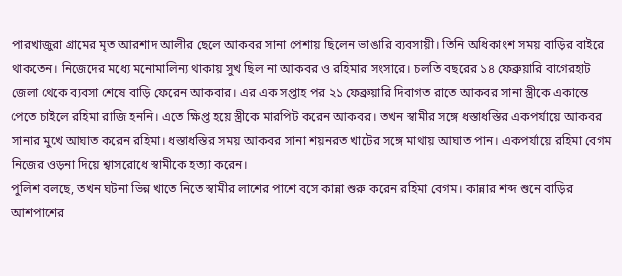পারখাজুরা গ্রামের মৃত আরশাদ আলীর ছেলে আকবর সানা পেশায় ছিলেন ভাঙারি ব্যবসায়ী। তিনি অধিকাংশ সময় বাড়ির বাইরে থাকতেন। নিজেদের মধ্যে মনোমালিন্য থাকায় সুখ ছিল না আকবর ও রহিমার সংসারে। চলতি বছরের ১৪ ফেব্রুয়ারি বাগেরহাট জেলা থেকে ব্যবসা শেষে বাড়ি ফেরেন আকবার। এর এক সপ্তাহ পর ২১ ফেব্রুয়ারি দিবাগত রাতে আকবর সানা স্ত্রীকে একান্তে পেতে চাইলে রহিমা রাজি হননি। এতে ক্ষিপ্ত হয়ে স্ত্রীকে মারপিট করেন আকবর। তখন স্বামীর সঙ্গে ধস্তাধস্তির একপর্যায়ে আকবর সানার মুখে আঘাত করেন রহিমা। ধস্তাধস্তির সময় আকবর সানা শয়নরত খাটের সঙ্গে মাথায় আঘাত পান। একপর্যায়ে রহিমা বেগম নিজের ওড়না দিয়ে শ্বাসরোধে স্বামীকে হত্যা করেন।
পুলিশ বলছে, তখন ঘটনা ভিন্ন খাতে নিতে স্বামীর লাশের পাশে বসে কান্না শুরু করেন রহিমা বেগম। কান্নার শব্দ শুনে বাড়ির আশপাশের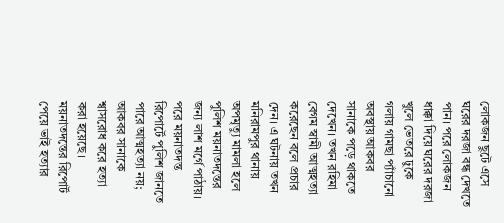লোকজন ছুটে এসে ঘরের দরজা বন্ধ দেখতে পান। পরে লোকজন ধাক্কা দিয়ে ঘরের দরজা খুলে ভেতরে ঢুকে গলায় গামছা প্যাঁচানো অবস্থায় আকবর সানাকে পড়ে থাকতে দেখেন। তখন রহিমা বেগম স্বামী আত্মহত্যা করেছেন বলে প্রচার দেন। এ ঘটনায় তখন মনিরামপুর থানায় অপমৃত্যু মামলা হলে পুলিশ ময়নাতদন্তের জন্য লাশ মর্গে পাঠায়। পরে ময়নাতদন্ত রিপোর্টে পুলিশ জানতে পারে আত্মহত্যা নয়; আকবর সানাকে শ্বাসরোধ করে হত্যা করা হয়েছে।
ময়নাতদন্তের রিপোর্ট পেয়ে ভাই হত্যার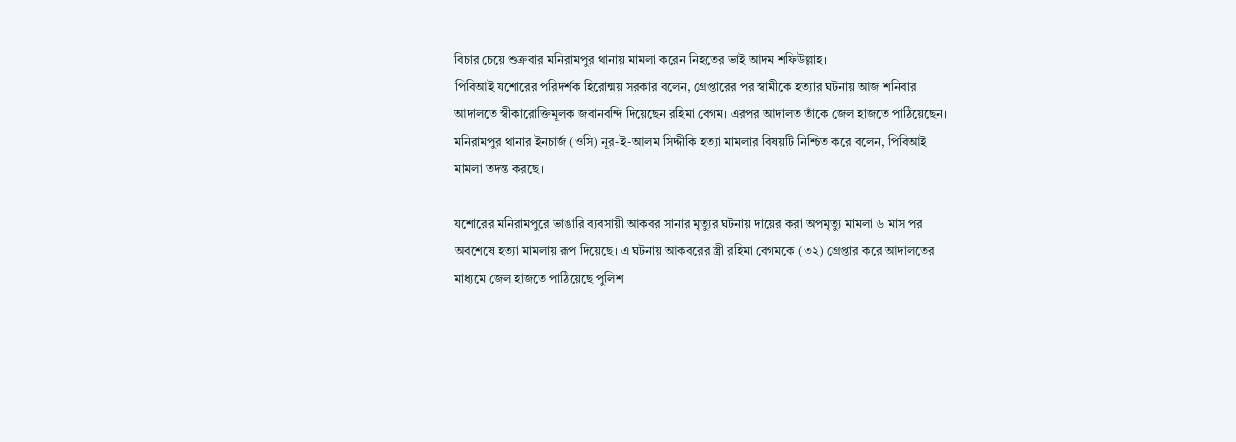বিচার চেয়ে শুক্রবার মনিরামপুর থানায় মামলা করেন নিহতের ভাই আদম শফিউল্লাহ।
পিবিআই যশোরের পরিদর্শক হিরোন্ময় সরকার বলেন, গ্রেপ্তারের পর স্বামীকে হত্যার ঘটনায় আজ শনিবার আদালতে স্বীকারোক্তিমূলক জবানবন্দি দিয়েছেন রহিমা বেগম। এরপর আদালত তাঁকে জেল হাজতে পাঠিয়েছেন।
মনিরামপুর থানার ইনচার্জ (ওসি) নূর-ই-আলম সিদ্দীকি হত্যা মামলার বিষয়টি নিশ্চিত করে বলেন, পিবিআই মামলা তদন্ত করছে।

যশোরের মনিরামপুরে ভাঙারি ব্যবসায়ী আকবর সানার মৃত্যুর ঘটনায় দায়ের করা অপমৃত্যু মামলা ৬ মাস পর অবশেষে হত্যা মামলায় রূপ দিয়েছে। এ ঘটনায় আকবরের স্ত্রী রহিমা বেগমকে (৩২) গ্রেপ্তার করে আদালতের মাধ্যমে জেল হাজতে পাঠিয়েছে পুলিশ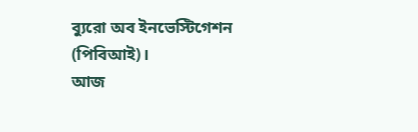ব্যুরো অব ইনভেস্টিগেশন (পিবিআই)।
আজ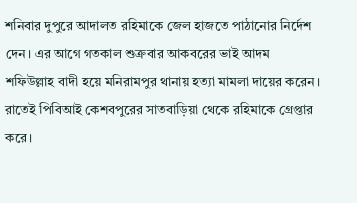শনিবার দুপুরে আদালত রহিমাকে জেল হাজতে পাঠানোর নির্দেশ দেন। এর আগে গতকাল শুক্রবার আকবরের ভাই আদম শফিউল্লাহ বাদী হয়ে মনিরামপুর থানায় হত্যা মামলা দায়ের করেন। রাতেই পিবিআই কেশবপুরের সাতবাড়িয়া থেকে রহিমাকে গ্রেপ্তার করে।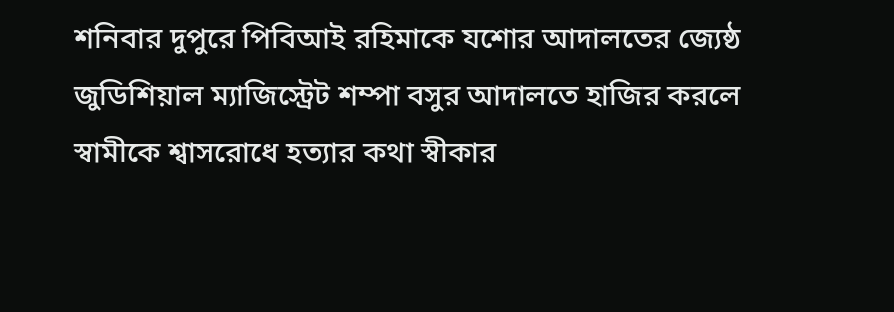শনিবার দুপুরে পিবিআই রহিমাকে যশোর আদালতের জ্যেষ্ঠ জুডিশিয়াল ম্যাজিস্ট্রেট শম্পা বসুর আদালতে হাজির করলে স্বামীকে শ্বাসরোধে হত্যার কথা স্বীকার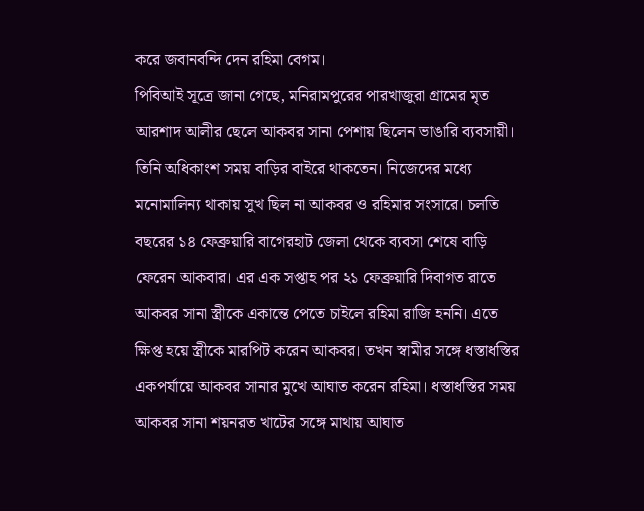করে জবানবন্দি দেন রহিমা বেগম।
পিবিআই সূত্রে জানা গেছে, মনিরামপুরের পারখাজুরা গ্রামের মৃত আরশাদ আলীর ছেলে আকবর সানা পেশায় ছিলেন ভাঙারি ব্যবসায়ী। তিনি অধিকাংশ সময় বাড়ির বাইরে থাকতেন। নিজেদের মধ্যে মনোমালিন্য থাকায় সুখ ছিল না আকবর ও রহিমার সংসারে। চলতি বছরের ১৪ ফেব্রুয়ারি বাগেরহাট জেলা থেকে ব্যবসা শেষে বাড়ি ফেরেন আকবার। এর এক সপ্তাহ পর ২১ ফেব্রুয়ারি দিবাগত রাতে আকবর সানা স্ত্রীকে একান্তে পেতে চাইলে রহিমা রাজি হননি। এতে ক্ষিপ্ত হয়ে স্ত্রীকে মারপিট করেন আকবর। তখন স্বামীর সঙ্গে ধস্তাধস্তির একপর্যায়ে আকবর সানার মুখে আঘাত করেন রহিমা। ধস্তাধস্তির সময় আকবর সানা শয়নরত খাটের সঙ্গে মাথায় আঘাত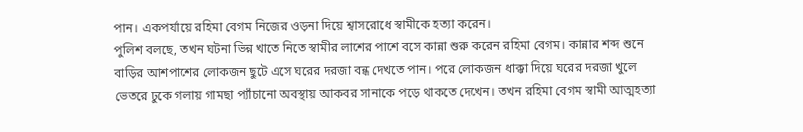পান। একপর্যায়ে রহিমা বেগম নিজের ওড়না দিয়ে শ্বাসরোধে স্বামীকে হত্যা করেন।
পুলিশ বলছে, তখন ঘটনা ভিন্ন খাতে নিতে স্বামীর লাশের পাশে বসে কান্না শুরু করেন রহিমা বেগম। কান্নার শব্দ শুনে বাড়ির আশপাশের লোকজন ছুটে এসে ঘরের দরজা বন্ধ দেখতে পান। পরে লোকজন ধাক্কা দিয়ে ঘরের দরজা খুলে ভেতরে ঢুকে গলায় গামছা প্যাঁচানো অবস্থায় আকবর সানাকে পড়ে থাকতে দেখেন। তখন রহিমা বেগম স্বামী আত্মহত্যা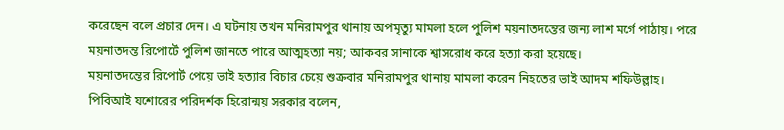করেছেন বলে প্রচার দেন। এ ঘটনায় তখন মনিরামপুর থানায় অপমৃত্যু মামলা হলে পুলিশ ময়নাতদন্তের জন্য লাশ মর্গে পাঠায়। পরে ময়নাতদন্ত রিপোর্টে পুলিশ জানতে পারে আত্মহত্যা নয়; আকবর সানাকে শ্বাসরোধ করে হত্যা করা হয়েছে।
ময়নাতদন্তের রিপোর্ট পেয়ে ভাই হত্যার বিচার চেয়ে শুক্রবার মনিরামপুর থানায় মামলা করেন নিহতের ভাই আদম শফিউল্লাহ।
পিবিআই যশোরের পরিদর্শক হিরোন্ময় সরকার বলেন,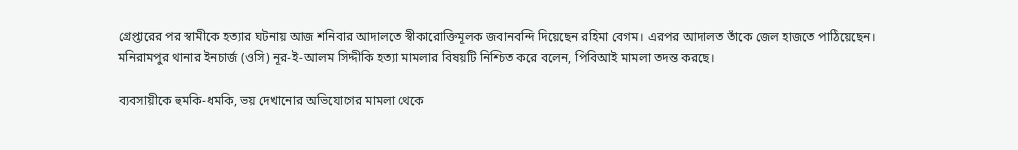গ্রেপ্তারের পর স্বামীকে হত্যার ঘটনায় আজ শনিবার আদালতে স্বীকারোক্তিমূলক জবানবন্দি দিয়েছেন রহিমা বেগম। এরপর আদালত তাঁকে জেল হাজতে পাঠিয়েছেন।
মনিরামপুর থানার ইনচার্জ (ওসি) নূর-ই-আলম সিদ্দীকি হত্যা মামলার বিষয়টি নিশ্চিত করে বলেন, পিবিআই মামলা তদন্ত করছে।

ব্যবসায়ীকে হুমকি-ধমকি, ভয় দেখানোর অভিযোগের মামলা থেকে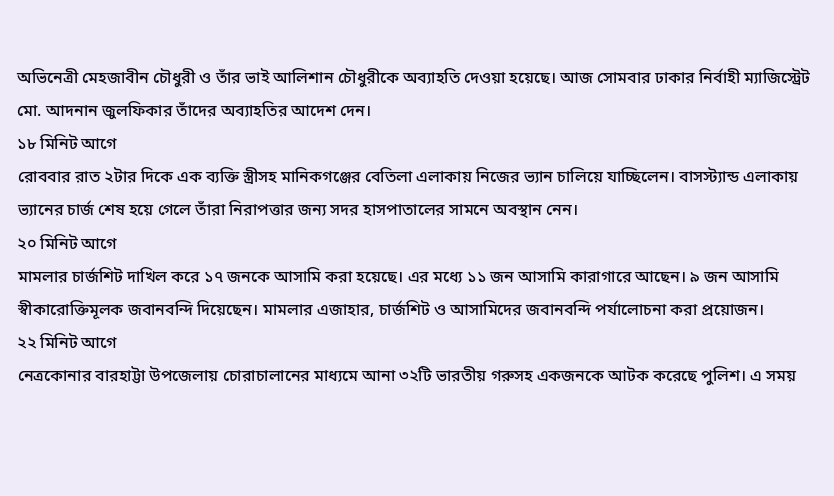অভিনেত্রী মেহজাবীন চৌধুরী ও তাঁর ভাই আলিশান চৌধুরীকে অব্যাহতি দেওয়া হয়েছে। আজ সোমবার ঢাকার নির্বাহী ম্যাজিস্ট্রেট মো. আদনান জুলফিকার তাঁদের অব্যাহতির আদেশ দেন।
১৮ মিনিট আগে
রোববার রাত ২টার দিকে এক ব্যক্তি স্ত্রীসহ মানিকগঞ্জের বেতিলা এলাকায় নিজের ভ্যান চালিয়ে যাচ্ছিলেন। বাসস্ট্যান্ড এলাকায় ভ্যানের চার্জ শেষ হয়ে গেলে তাঁরা নিরাপত্তার জন্য সদর হাসপাতালের সামনে অবস্থান নেন।
২০ মিনিট আগে
মামলার চার্জশিট দাখিল করে ১৭ জনকে আসামি করা হয়েছে। এর মধ্যে ১১ জন আসামি কারাগারে আছেন। ৯ জন আসামি স্বীকারোক্তিমূলক জবানবন্দি দিয়েছেন। মামলার এজাহার, চার্জশিট ও আসামিদের জবানবন্দি পর্যালোচনা করা প্রয়োজন।
২২ মিনিট আগে
নেত্রকোনার বারহাট্টা উপজেলায় চোরাচালানের মাধ্যমে আনা ৩২টি ভারতীয় গরুসহ একজনকে আটক করেছে পুলিশ। এ সময়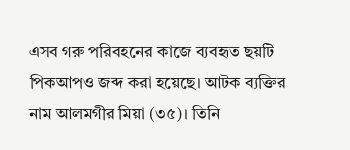এসব গরু পরিবহনের কাজে ব্যবহৃত ছয়টি পিকআপও জব্দ করা হয়েছে। আটক ব্যক্তির নাম আলমগীর মিয়া (৩৫)। তিনি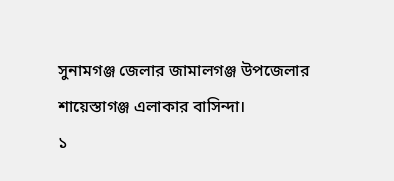সুনামগঞ্জ জেলার জামালগঞ্জ উপজেলার শায়েস্তাগঞ্জ এলাকার বাসিন্দা।
১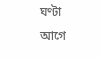ঘণ্টা আগে